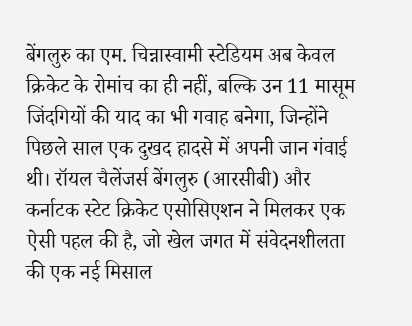बेंगलुरु का एम. चिन्नास्वामी स्टेडियम अब केवल क्रिकेट के रोमांच का ही नहीं, बल्कि उन 11 मासूम जिंदगियों की याद का भी गवाह बनेगा, जिन्होंने पिछले साल एक दुखद हादसे में अपनी जान गंवाई थी। रॉयल चैलेंजर्स बेंगलुरु (आरसीबी) और कर्नाटक स्टेट क्रिकेट एसोसिएशन ने मिलकर एक ऐसी पहल की है, जो खेल जगत में संवेदनशीलता की एक नई मिसाल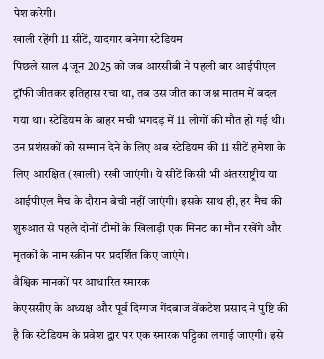पेश करेगी।
खाली रहेंगी 11 सीटें, यादगार बनेगा स्टेडियम
पिछले साल 4 जून 2025 को जब आरसीबी ने पहली बार आईपीएल ट्रॉफी जीतकर इतिहास रचा था, तब उस जीत का जश्न मातम में बदल गया था। स्टेडियम के बाहर मची भगदड़ में 11 लोगों की मौत हो गई थी। उन प्रशंसकों को सम्मान देने के लिए अब स्टेडियम की 11 सीटें हमेशा के लिए आरक्षित (खाली) रखी जाएंगी। ये सीटें किसी भी अंतरराष्ट्रीय या आईपीएल मैच के दौरान बेची नहीं जाएंगी। इसके साथ ही, हर मैच की शुरुआत से पहले दोनों टीमों के खिलाड़ी एक मिनट का मौन रखेंगे और मृतकों के नाम स्क्रीन पर प्रदर्शित किए जाएंगे।
वैश्विक मानकों पर आधारित स्मारक
केएससीए के अध्यक्ष और पूर्व दिग्गज गेंदबाज वेंकटेश प्रसाद ने पुष्टि की है कि स्टेडियम के प्रवेश द्वार पर एक स्मारक पट्टिका लगाई जाएगी। इसे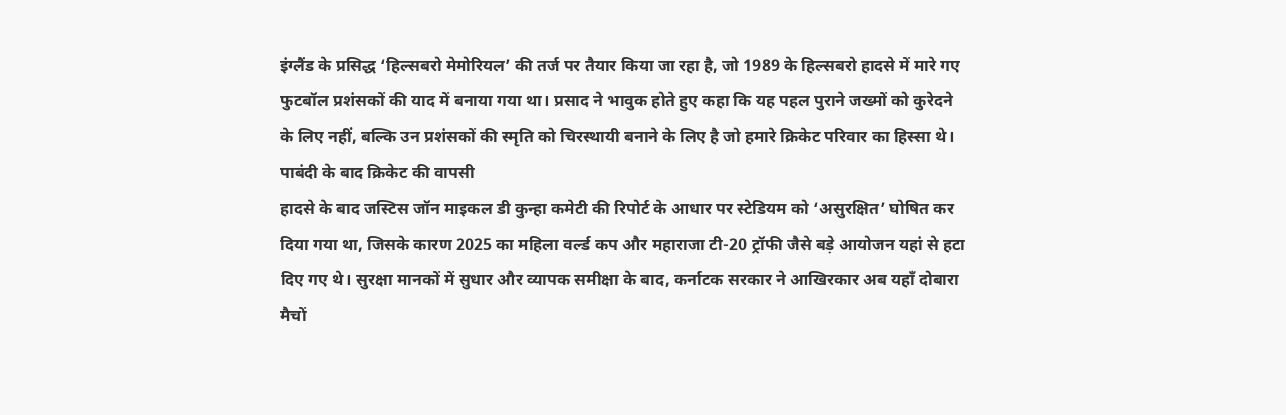इंग्लैंड के प्रसिद्ध ‘हिल्सबरो मेमोरियल’ की तर्ज पर तैयार किया जा रहा है, जो 1989 के हिल्सबरो हादसे में मारे गए फुटबॉल प्रशंसकों की याद में बनाया गया था। प्रसाद ने भावुक होते हुए कहा कि यह पहल पुराने जख्मों को कुरेदने के लिए नहीं, बल्कि उन प्रशंसकों की स्मृति को चिरस्थायी बनाने के लिए है जो हमारे क्रिकेट परिवार का हिस्सा थे।
पाबंदी के बाद क्रिकेट की वापसी
हादसे के बाद जस्टिस जॉन माइकल डी कुन्हा कमेटी की रिपोर्ट के आधार पर स्टेडियम को ‘असुरक्षित’ घोषित कर दिया गया था, जिसके कारण 2025 का महिला वर्ल्ड कप और महाराजा टी-20 ट्रॉफी जैसे बड़े आयोजन यहां से हटा दिए गए थे। सुरक्षा मानकों में सुधार और व्यापक समीक्षा के बाद, कर्नाटक सरकार ने आखिरकार अब यहाँ दोबारा मैचों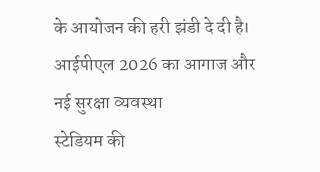के आयोजन की हरी झंडी दे दी है।
आईपीएल 2026 का आगाज और नई सुरक्षा व्यवस्था
स्टेडियम की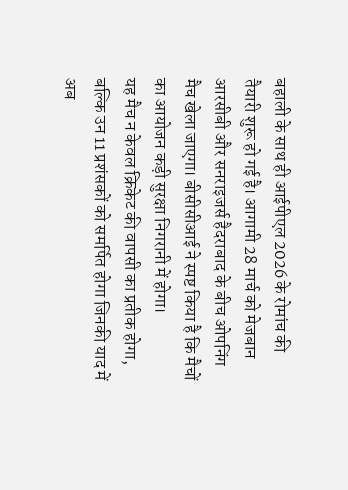बहाली के साथ ही आईपीएल 2026 के रोमांच की तैयारी शुरू हो गई है। आगामी 28 मार्च को मेजबान आरसीबी और सनराइजर्स हैदराबाद के बीच ओपनिंग मैच खेला जाएगा। बीसीसीआई ने स्पष्ट किया है कि मैचों का आयोजन कड़ी सुरक्षा निगरानी में होगा।
यह मैच न केवल क्रिकेट की वापसी का प्रतीक होगा, बल्कि उन 11 प्रशंसकों को समर्पित होगा जिनकी याद में अब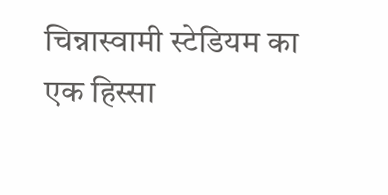चिन्नास्वामी स्टेडियम का एक हिस्सा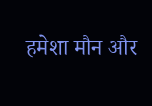हमेशा मौन और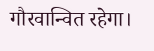गौरवान्वित रहेगा।